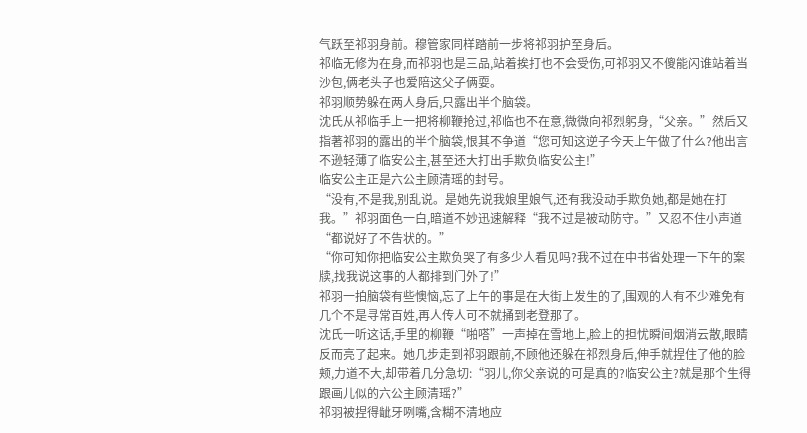气跃至祁羽身前。穆管家同样踏前一步将祁羽护至身后。
祁临无修为在身,而祁羽也是三品,站着挨打也不会受伤,可祁羽又不傻能闪谁站着当沙包,俩老头子也爱陪这父子俩耍。
祁羽顺势躲在两人身后,只露出半个脑袋。
沈氏从祁临手上一把将柳鞭抢过,祁临也不在意,微微向祁烈躬身,“父亲。”然后又指著祁羽的露出的半个脑袋,恨其不争道“您可知这逆子今天上午做了什么?他出言不逊轻薄了临安公主,甚至还大打出手欺负临安公主!”
临安公主正是六公主顾清瑶的封号。
“没有,不是我,别乱说。是她先说我娘里娘气,还有我没动手欺负她,都是她在打我。”祁羽面色一白,暗道不妙迅速解释“我不过是被动防守。”又忍不住小声道“都说好了不告状的。”
“你可知你把临安公主欺负哭了有多少人看见吗?我不过在中书省处理一下午的案牍,找我说这事的人都排到门外了!”
祁羽一拍脑袋有些懊恼,忘了上午的事是在大街上发生的了,围观的人有不少难免有几个不是寻常百姓,再人传人可不就捅到老登那了。
沈氏一听这话,手里的柳鞭“啪嗒”一声掉在雪地上,脸上的担忧瞬间烟消云散,眼睛反而亮了起来。她几步走到祁羽跟前,不顾他还躲在祁烈身后,伸手就捏住了他的脸颊,力道不大,却带着几分急切:“羽儿,你父亲说的可是真的?临安公主?就是那个生得跟画儿似的六公主顾清瑶?”
祁羽被捏得龇牙咧嘴,含糊不清地应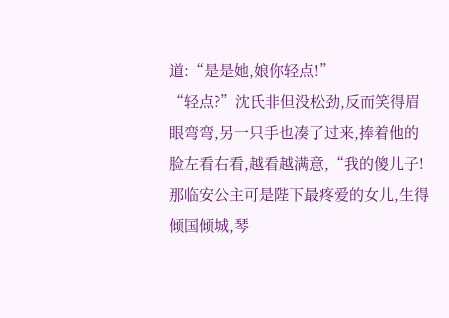道:“是是她,娘你轻点!”
“轻点?”沈氏非但没松劲,反而笑得眉眼弯弯,另一只手也凑了过来,捧着他的脸左看右看,越看越满意,“我的傻儿子!那临安公主可是陛下最疼爱的女儿,生得倾国倾城,琴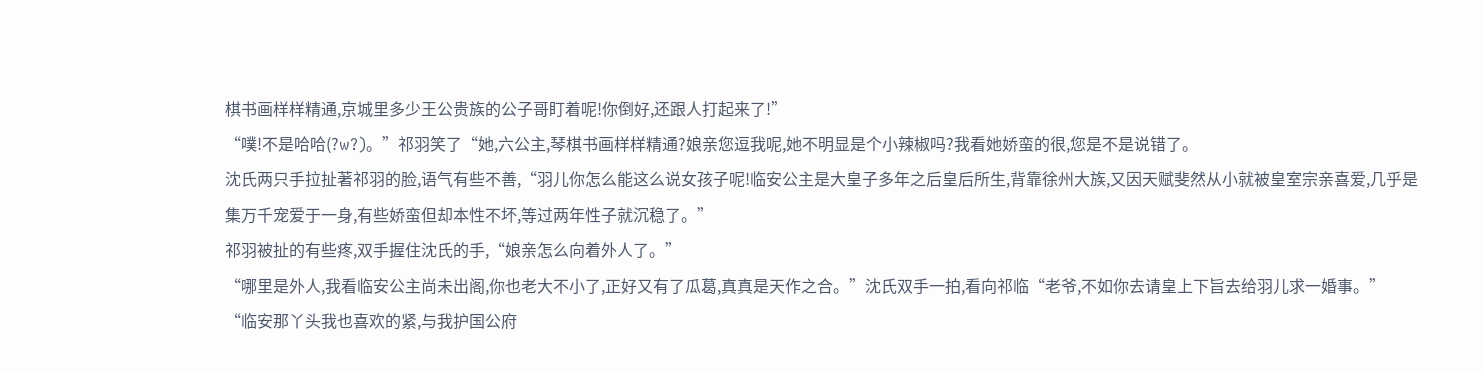棋书画样样精通,京城里多少王公贵族的公子哥盯着呢!你倒好,还跟人打起来了!”
“噗!不是哈哈(?w?)。”祁羽笑了“她,六公主,琴棋书画样样精通?娘亲您逗我呢,她不明显是个小辣椒吗?我看她娇蛮的很,您是不是说错了。
沈氏两只手拉扯著祁羽的脸,语气有些不善,“羽儿你怎么能这么说女孩子呢!临安公主是大皇子多年之后皇后所生,背靠徐州大族,又因天赋斐然从小就被皇室宗亲喜爱,几乎是集万千宠爱于一身,有些娇蛮但却本性不坏,等过两年性子就沉稳了。”
祁羽被扯的有些疼,双手握住沈氏的手,“娘亲怎么向着外人了。”
“哪里是外人,我看临安公主尚未出阁,你也老大不小了,正好又有了瓜葛,真真是天作之合。”沈氏双手一拍,看向祁临“老爷,不如你去请皇上下旨去给羽儿求一婚事。”
“临安那丫头我也喜欢的紧,与我护国公府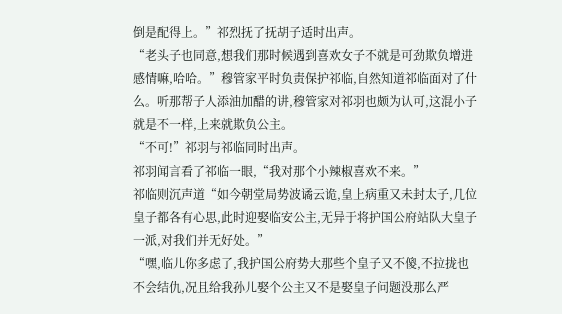倒是配得上。”祁烈抚了抚胡子适时出声。
“老头子也同意,想我们那时候遇到喜欢女子不就是可劲欺负增进感情嘛,哈哈。”穆管家平时负责保护祁临,自然知道祁临面对了什么。听那帮子人添油加醋的讲,穆管家对祁羽也颇为认可,这混小子就是不一样,上来就欺负公主。
“不可!”祁羽与祁临同时出声。
祁羽闻言看了祁临一眼,“我对那个小辣椒喜欢不来。”
祁临则沉声道“如今朝堂局势波谲云诡,皇上病重又未封太子,几位皇子都各有心思,此时迎娶临安公主,无异于将护国公府站队大皇子一派,对我们并无好处。”
“嘿,临儿你多虑了,我护国公府势大那些个皇子又不傻,不拉拢也不会结仇,况且给我孙儿娶个公主又不是娶皇子问题没那么严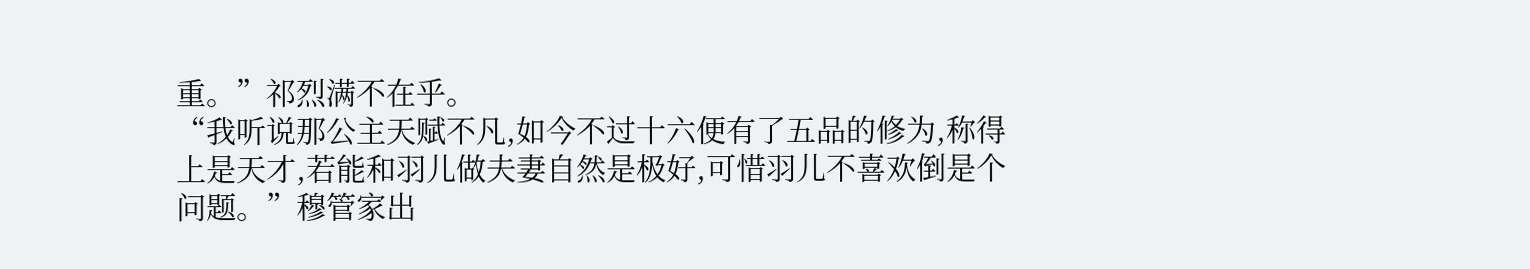重。”祁烈满不在乎。
“我听说那公主天赋不凡,如今不过十六便有了五品的修为,称得上是天才,若能和羽儿做夫妻自然是极好,可惜羽儿不喜欢倒是个问题。”穆管家出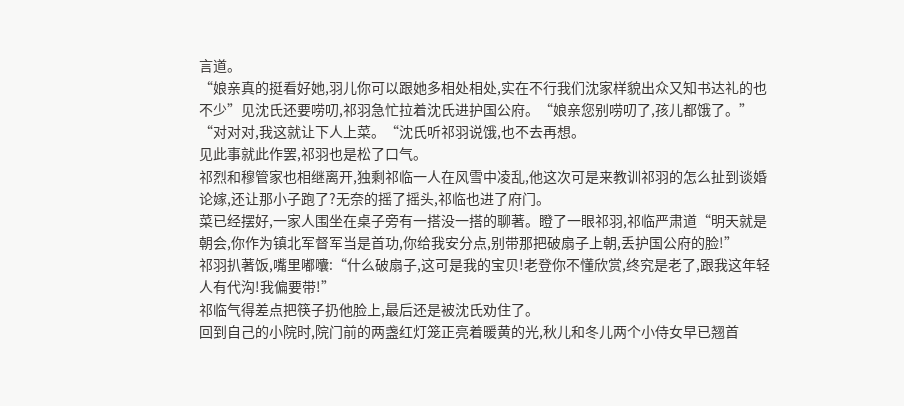言道。
“娘亲真的挺看好她,羽儿你可以跟她多相处相处,实在不行我们沈家样貌出众又知书达礼的也不少”见沈氏还要唠叨,祁羽急忙拉着沈氏进护国公府。“娘亲您别唠叨了,孩儿都饿了。”
“对对对,我这就让下人上菜。“沈氏听祁羽说饿,也不去再想。
见此事就此作罢,祁羽也是松了口气。
祁烈和穆管家也相继离开,独剩祁临一人在风雪中凌乱,他这次可是来教训祁羽的怎么扯到谈婚论嫁,还让那小子跑了?无奈的摇了摇头,祁临也进了府门。
菜已经摆好,一家人围坐在桌子旁有一搭没一搭的聊著。瞪了一眼祁羽,祁临严肃道“明天就是朝会,你作为镇北军督军当是首功,你给我安分点,别带那把破扇子上朝,丢护国公府的脸!”
祁羽扒著饭,嘴里嘟囔:“什么破扇子,这可是我的宝贝!老登你不懂欣赏,终究是老了,跟我这年轻人有代沟!我偏要带!”
祁临气得差点把筷子扔他脸上,最后还是被沈氏劝住了。
回到自己的小院时,院门前的两盏红灯笼正亮着暖黄的光,秋儿和冬儿两个小侍女早已翘首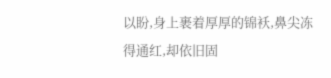以盼,身上裹着厚厚的锦袄,鼻尖冻得通红,却依旧固